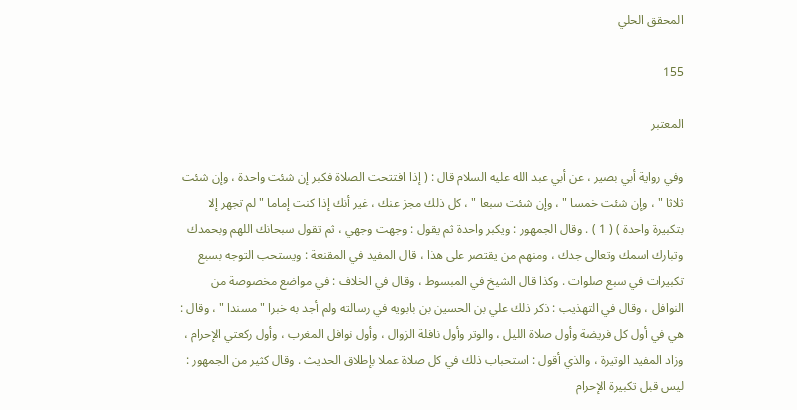المحقق الحلي

155

المعتبر

وفي رواية أبي بصير ، عن أبي عبد الله عليه السلام قال : ( إذا افتتحت الصلاة فكبر إن شئت واحدة ، وإن شئت ثلاثا " ، وإن شئت خمسا " ، وإن شئت سبعا " ، كل ذلك مجز عنك ، غير أنك إذا كنت إماما " لم تجهر إلا بتكبيرة واحدة ) ( 1 ) . وقال الجمهور : ويكبر واحدة ثم يقول : وجهت وجهي ، ثم تقول سبحانك اللهم وبحمدك وتبارك اسمك وتعالى جدك ، ومنهم من يقتصر على هذا ، قال المفيد في المقنعة : ويستحب التوجه بسبع تكبيرات في سبع صلوات . وكذا قال الشيخ في المبسوط ، وقال في الخلاف : في مواضع مخصوصة من النوافل ، وقال في التهذيب : ذكر ذلك علي بن الحسين بن بابويه في رسالته ولم أجد به خبرا " مسندا " ، وقال : هي في أول كل فريضة وأول صلاة الليل ، والوتر وأول نافلة الزوال ، وأول نوافل المغرب ، وأول ركعتي الإحرام ، وزاد المفيد الوتيرة ، والذي أقول : استحباب ذلك في كل صلاة عملا بإطلاق الحديث . وقال كثير من الجمهور : ليس قبل تكبيرة الإحرام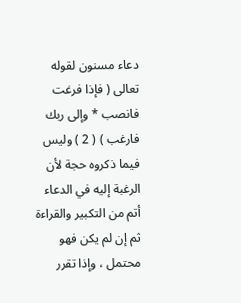دعاء مسنون لقوله تعالى ( فإذا فرغت فانصب * وإلى ربك فارغب ) ( 2 ) وليس فيما ذكروه حجة لأن الرغبة إليه في الدعاء أتم من التكبير والقراءة ثم إن لم يكن فهو محتمل ، وإذا تقرر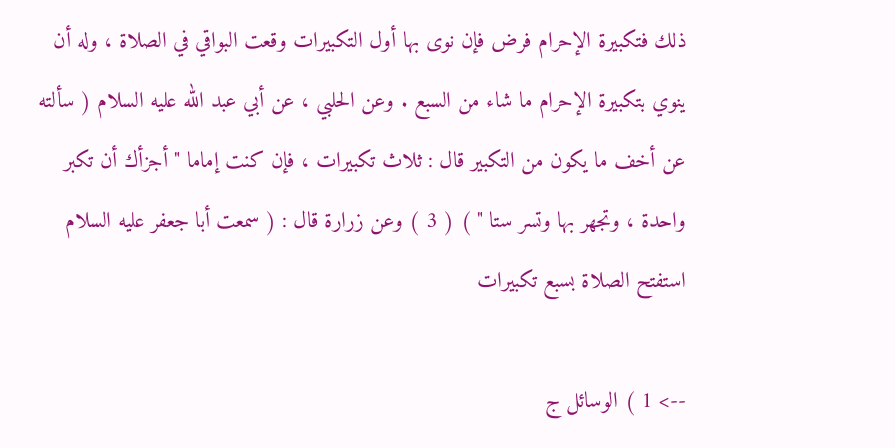ذلك فتكبيرة الإحرام فرض فإن نوى بها أول التكبيرات وقعت البواقي في الصلاة ، وله أن ينوي بتكبيرة الإحرام ما شاء من السبع . وعن الحلبي ، عن أبي عبد الله عليه السلام ( سألته عن أخف ما يكون من التكبير قال : ثلاث تكبيرات ، فإن كنت إماما " أجزأك أن تكبر واحدة ، وتجهر بها وتسر ستا " ) ( 3 ) وعن زرارة قال : ( سمعت أبا جعفر عليه السلام استفتح الصلاة بسبع تكبيرات

--> 1 ) الوسائل ج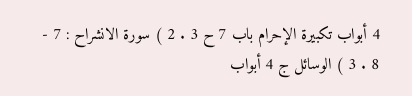4 أبواب تكبيرة الإحرام باب 7 ح 3 . 2 ) سورة الانشراح : 7 - 8 . 3 ) الوسائل ج 4 أبواب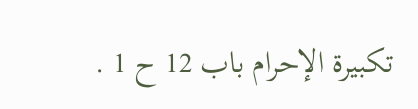تكبيرة الإحرام باب 12 ح 1 .